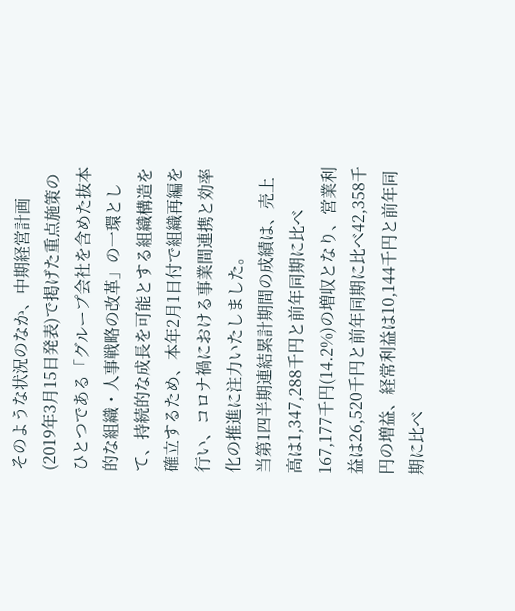そのような状況のなか、中期経営計画(2019年3月15日発表)で掲げた重点施策のひとつである「グループ会社を含めた抜本的な組織・人事戦略の改革」の一環として、持続的な成長を可能とする組織構造を確立するため、本年2月1日付で組織再編を行い、コロナ禍における事業間連携と効率化の推進に注力いたしました。
当第1四半期連結累計期間の成績は、売上高は1,347,288千円と前年同期に比べ167,177千円(14.2%)の増収となり、営業利益は26,520千円と前年同期に比べ42,358千円の増益、経常利益は10,144千円と前年同期に比べ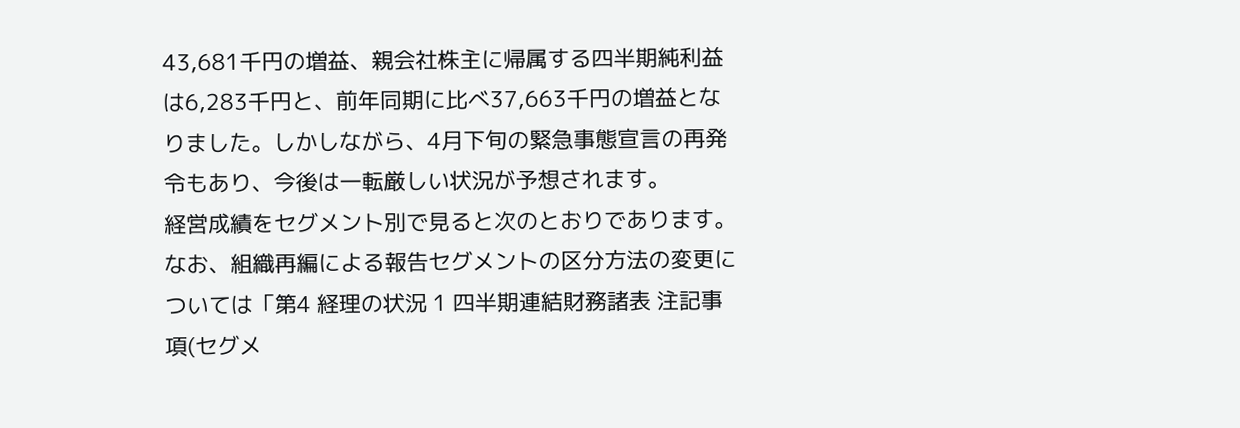43,681千円の増益、親会社株主に帰属する四半期純利益は6,283千円と、前年同期に比べ37,663千円の増益となりました。しかしながら、4月下旬の緊急事態宣言の再発令もあり、今後は一転厳しい状況が予想されます。
経営成績をセグメント別で見ると次のとおりであります。なお、組織再編による報告セグメントの区分方法の変更については「第4 経理の状況 1 四半期連結財務諸表 注記事項(セグメ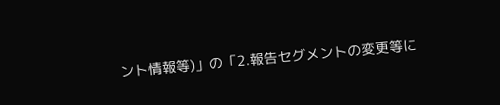ント情報等)」の「2.報告セグメントの変更等に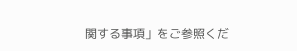関する事項」をご参照くだ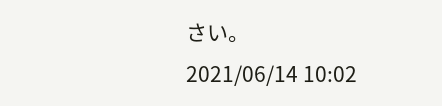さい。
2021/06/14 10:02